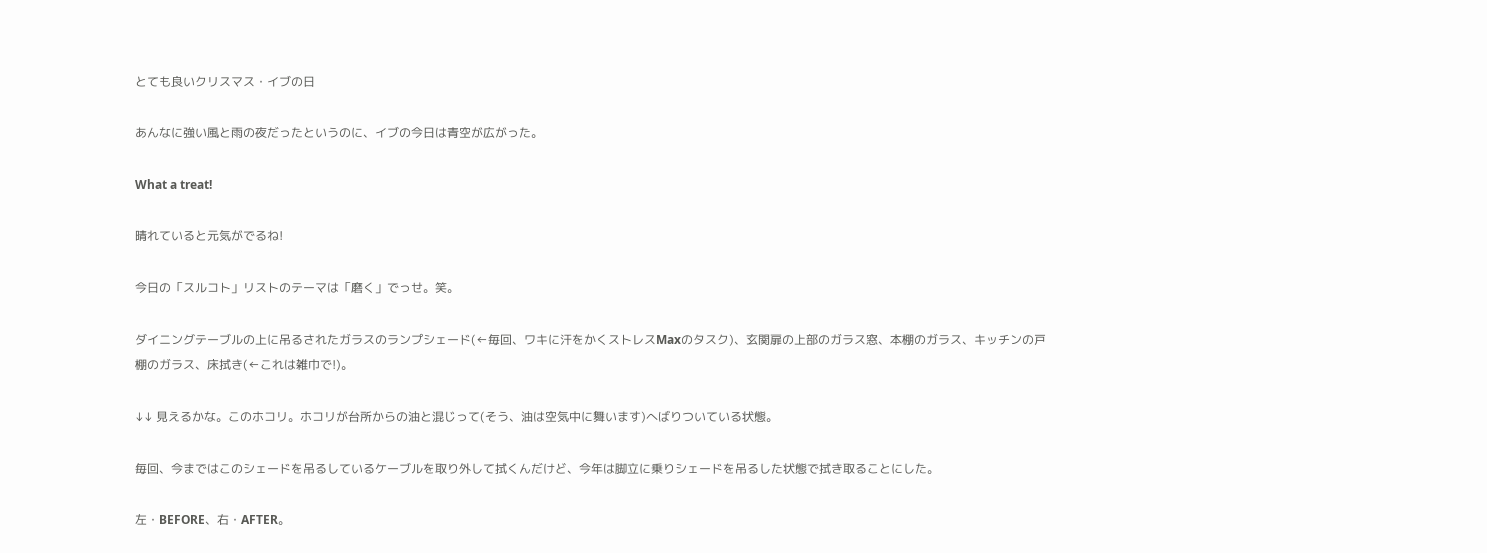とても良いクリスマス・イブの日

あんなに強い風と雨の夜だったというのに、イブの今日は青空が広がった。

What a treat!

晴れていると元気がでるね!

今日の「スルコト」リストのテーマは「磨く」でっせ。笑。

ダイニングテーブルの上に吊るされたガラスのランプシェード(←毎回、ワキに汗をかくストレスMaxのタスク)、玄関扉の上部のガラス窓、本棚のガラス、キッチンの戸棚のガラス、床拭き(←これは雑巾で!)。

↓↓ 見えるかな。このホコリ。ホコリが台所からの油と混じって(そう、油は空気中に舞います)へばりついている状態。

毎回、今まではこのシェードを吊るしているケーブルを取り外して拭くんだけど、今年は脚立に乗りシェードを吊るした状態で拭き取ることにした。

左・BEFORE、右・AFTER。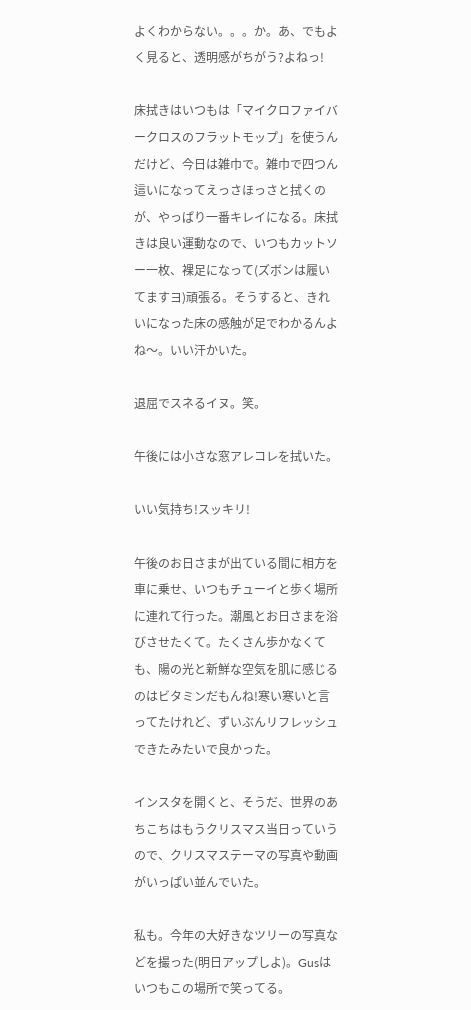よくわからない。。。か。あ、でもよく見ると、透明感がちがう?よねっ!

床拭きはいつもは「マイクロファイバークロスのフラットモップ」を使うんだけど、今日は雑巾で。雑巾で四つん這いになってえっさほっさと拭くのが、やっぱり一番キレイになる。床拭きは良い運動なので、いつもカットソー一枚、裸足になって(ズボンは履いてますヨ)頑張る。そうすると、きれいになった床の感触が足でわかるんよね〜。いい汗かいた。

退屈でスネるイヌ。笑。

午後には小さな窓アレコレを拭いた。

いい気持ち!スッキリ!

午後のお日さまが出ている間に相方を車に乗せ、いつもチューイと歩く場所に連れて行った。潮風とお日さまを浴びさせたくて。たくさん歩かなくても、陽の光と新鮮な空気を肌に感じるのはビタミンだもんね!寒い寒いと言ってたけれど、ずいぶんリフレッシュできたみたいで良かった。

インスタを開くと、そうだ、世界のあちこちはもうクリスマス当日っていうので、クリスマステーマの写真や動画がいっぱい並んでいた。

私も。今年の大好きなツリーの写真などを撮った(明日アップしよ)。Gusはいつもこの場所で笑ってる。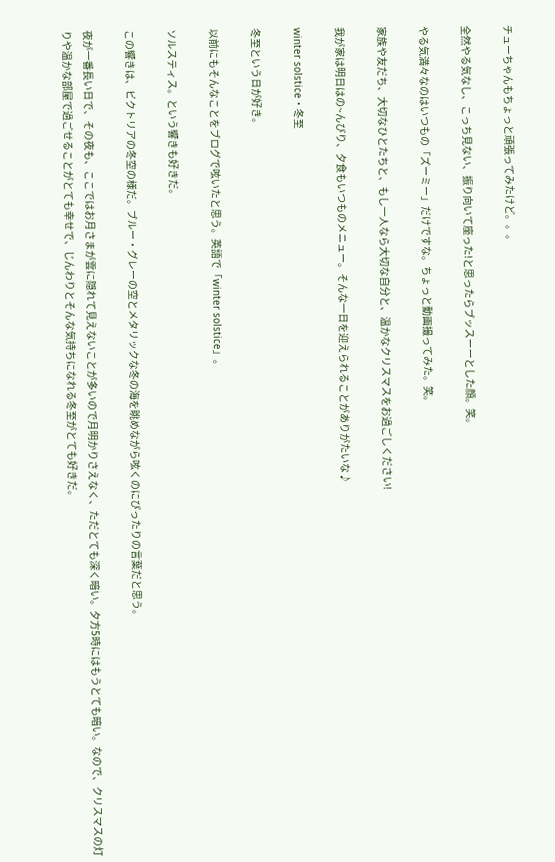チューちゃんもちょっと頑張ってみたけど。。。

全然やる気なし、こっち見ない、振り向いて座った!と思ったらブッスーーとした顔。笑。

やる気満々なのはいつもの「ズーミー」だけですな。ちょっと動画撮ってみた。笑。

家族や友だち、大切なひとたちと、もし一人なら大切な自分と、温かなクリスマスをお過ごしください!

我が家は明日はの~んびり、夕食もいつものメニュー。そんな一日を迎えられることがありがたいな♪

winter solstice・冬至

冬至という日が好き。

以前にもそんなことをブログで呟いたと思う。英語で「winter solstice」。

ソルスティス。という響きも好きだ。

この響きは、ビクトリアの冬空の様だ。ブルー・グレーの空とメタリックな冬の海を眺めながら呟くのにぴったりの言葉だと思う。

夜が一番長い日で、その夜も、ここではお月さまが雲に隠れて見えないことが多いので月明かりさえなく、ただとても深く暗い。夕方5時にはもうとても暗い。なので、クリスマスの灯りや温かな部屋で過ごせることがとても幸せで、じんわりとそんな気持ちになれる冬至がとても好きだ。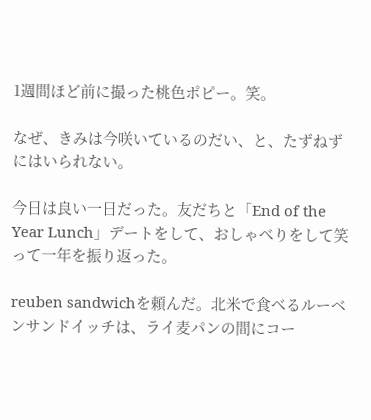1週間ほど前に撮った桃色ポピー。笑。

なぜ、きみは今咲いているのだい、と、たずねずにはいられない。

今日は良い一日だった。友だちと「End of the Year Lunch」デートをして、おしゃべりをして笑って一年を振り返った。

reuben sandwichを頼んだ。北米で食べるルーベンサンドイッチは、ライ麦パンの間にコー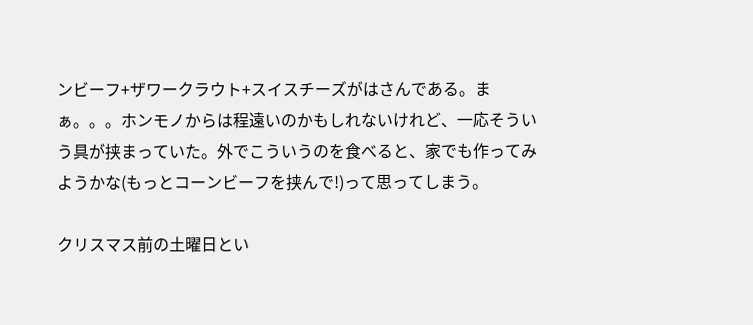ンビーフ+ザワークラウト+スイスチーズがはさんである。まぁ。。。ホンモノからは程遠いのかもしれないけれど、一応そういう具が挟まっていた。外でこういうのを食べると、家でも作ってみようかな(もっとコーンビーフを挟んで!)って思ってしまう。

クリスマス前の土曜日とい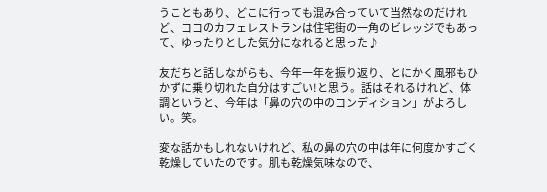うこともあり、どこに行っても混み合っていて当然なのだけれど、ココのカフェレストランは住宅街の一角のビレッジでもあって、ゆったりとした気分になれると思った♪

友だちと話しながらも、今年一年を振り返り、とにかく風邪もひかずに乗り切れた自分はすごい!と思う。話はそれるけれど、体調というと、今年は「鼻の穴の中のコンディション」がよろしい。笑。

変な話かもしれないけれど、私の鼻の穴の中は年に何度かすごく乾燥していたのです。肌も乾燥気味なので、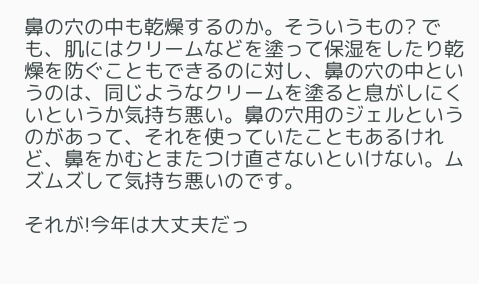鼻の穴の中も乾燥するのか。そういうもの? でも、肌にはクリームなどを塗って保湿をしたり乾燥を防ぐこともできるのに対し、鼻の穴の中というのは、同じようなクリームを塗ると息がしにくいというか気持ち悪い。鼻の穴用のジェルというのがあって、それを使っていたこともあるけれど、鼻をかむとまたつけ直さないといけない。ムズムズして気持ち悪いのです。

それが!今年は大丈夫だっ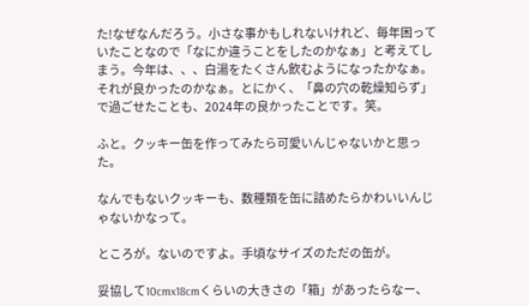た!なぜなんだろう。小さな事かもしれないけれど、毎年困っていたことなので「なにか違うことをしたのかなぁ」と考えてしまう。今年は、、、白湯をたくさん飲むようになったかなぁ。それが良かったのかなぁ。とにかく、「鼻の穴の乾燥知らず」で過ごせたことも、2024年の良かったことです。笑。

ふと。クッキー缶を作ってみたら可愛いんじゃないかと思った。

なんでもないクッキーも、数種類を缶に詰めたらかわいいんじゃないかなって。

ところが。ないのですよ。手頃なサイズのただの缶が。

妥協して10cmx18cmくらいの大きさの「箱」があったらなー、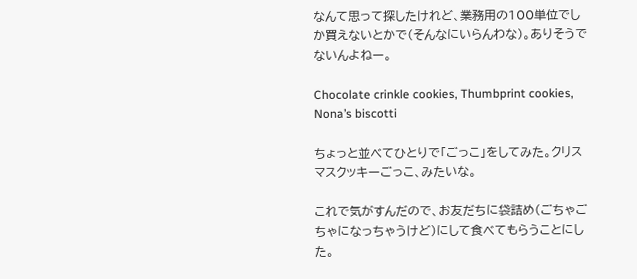なんて思って探したけれど、業務用の100単位でしか買えないとかで(そんなにいらんわな)。ありそうでないんよねー。

Chocolate crinkle cookies, Thumbprint cookies, Nona’s biscotti

ちょっと並べてひとりで「ごっこ」をしてみた。クリスマスクッキーごっこ、みたいな。

これで気がすんだので、お友だちに袋詰め(ごちゃごちゃになっちゃうけど)にして食べてもらうことにした。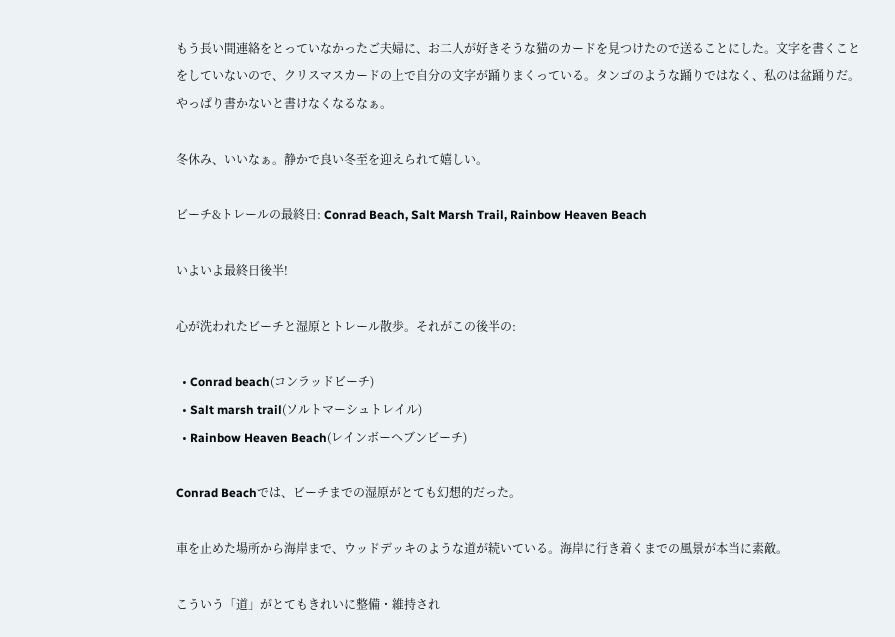もう長い間連絡をとっていなかったご夫婦に、お二人が好きそうな猫のカードを見つけたので送ることにした。文字を書くことをしていないので、クリスマスカードの上で自分の文字が踊りまくっている。タンゴのような踊りではなく、私のは盆踊りだ。やっぱり書かないと書けなくなるなぁ。

冬休み、いいなぁ。静かで良い冬至を迎えられて嬉しい。

ビーチ&トレールの最終日: Conrad Beach, Salt Marsh Trail, Rainbow Heaven Beach

いよいよ最終日後半!

心が洗われたビーチと湿原とトレール散歩。それがこの後半の:

  • Conrad beach(コンラッドビーチ)
  • Salt marsh trail(ソルトマーシュトレイル)
  • Rainbow Heaven Beach(レインボーヘブンビーチ)

Conrad Beachでは、ビーチまでの湿原がとても幻想的だった。

車を止めた場所から海岸まで、ウッドデッキのような道が続いている。海岸に行き着くまでの風景が本当に素敵。

こういう「道」がとてもきれいに整備・維持され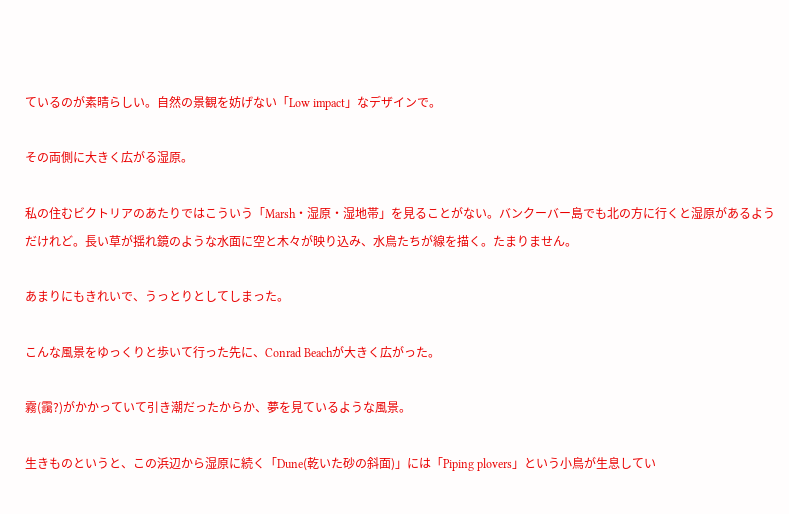ているのが素晴らしい。自然の景観を妨げない「Low impact」なデザインで。

その両側に大きく広がる湿原。

私の住むビクトリアのあたりではこういう「Marsh・湿原・湿地帯」を見ることがない。バンクーバー島でも北の方に行くと湿原があるようだけれど。長い草が揺れ鏡のような水面に空と木々が映り込み、水鳥たちが線を描く。たまりません。

あまりにもきれいで、うっとりとしてしまった。

こんな風景をゆっくりと歩いて行った先に、Conrad Beachが大きく広がった。

霧(靄?)がかかっていて引き潮だったからか、夢を見ているような風景。

生きものというと、この浜辺から湿原に続く「Dune(乾いた砂の斜面)」には「Piping plovers」という小鳥が生息してい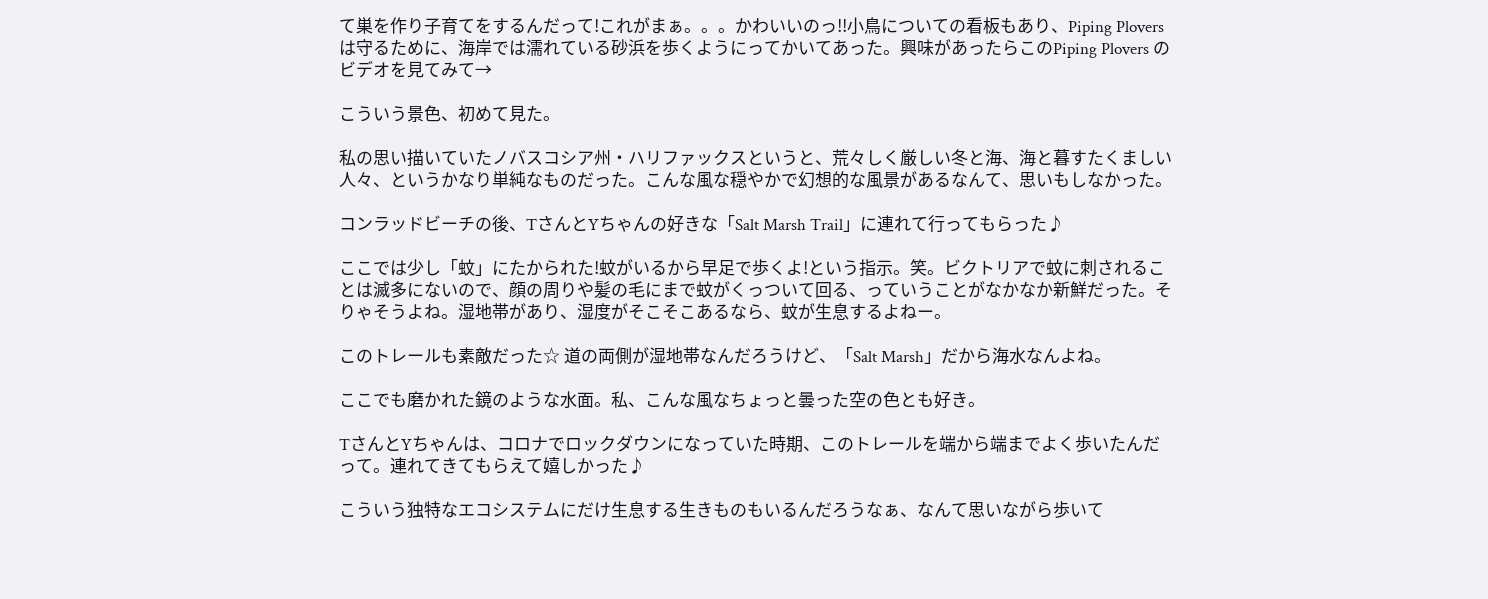て巣を作り子育てをするんだって!これがまぁ。。。かわいいのっ!!小鳥についての看板もあり、Piping Ploversは守るために、海岸では濡れている砂浜を歩くようにってかいてあった。興味があったらこのPiping Plovers のビデオを見てみて→

こういう景色、初めて見た。

私の思い描いていたノバスコシア州・ハリファックスというと、荒々しく厳しい冬と海、海と暮すたくましい人々、というかなり単純なものだった。こんな風な穏やかで幻想的な風景があるなんて、思いもしなかった。

コンラッドビーチの後、TさんとYちゃんの好きな「Salt Marsh Trail」に連れて行ってもらった♪

ここでは少し「蚊」にたかられた!蚊がいるから早足で歩くよ!という指示。笑。ビクトリアで蚊に刺されることは滅多にないので、顔の周りや髪の毛にまで蚊がくっついて回る、っていうことがなかなか新鮮だった。そりゃそうよね。湿地帯があり、湿度がそこそこあるなら、蚊が生息するよねー。

このトレールも素敵だった☆ 道の両側が湿地帯なんだろうけど、「Salt Marsh」だから海水なんよね。

ここでも磨かれた鏡のような水面。私、こんな風なちょっと曇った空の色とも好き。

TさんとYちゃんは、コロナでロックダウンになっていた時期、このトレールを端から端までよく歩いたんだって。連れてきてもらえて嬉しかった♪

こういう独特なエコシステムにだけ生息する生きものもいるんだろうなぁ、なんて思いながら歩いて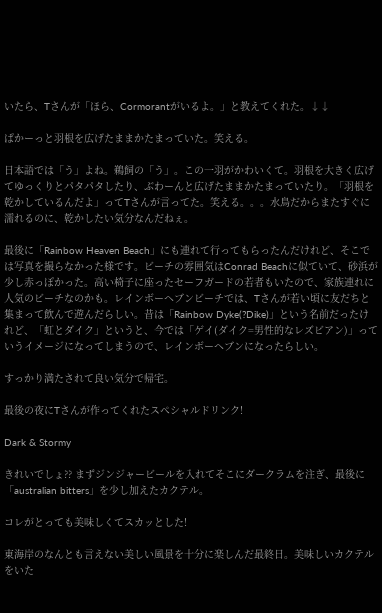いたら、Tさんが「ほら、Cormorantがいるよ。」と教えてくれた。↓↓

ぱかーっと羽根を広げたままかたまっていた。笑える。

日本語では「う」よね。鵜飼の「う」。この一羽がかわいくて。羽根を大きく広げてゆっくりとパタパタしたり、ぶわーんと広げたままかたまっていたり。「羽根を乾かしているんだよ」ってTさんが言ってた。笑える。。。水鳥だからまたすぐに濡れるのに、乾かしたい気分なんだねぇ。

最後に「Rainbow Heaven Beach」にも連れて行ってもらったんだけれど、そこでは写真を撮らなかった様です。ビーチの雰囲気はConrad Beachに似ていて、砂浜が少し赤っぽかった。高い椅子に座ったセーフガードの若者もいたので、家族連れに人気のビーチなのかも。レインボーヘブンビーチでは、Tさんが若い頃に友だちと集まって飲んで遊んだらしい。昔は「Rainbow Dyke(?Dike)」という名前だったけれど、「虹とダイク」というと、今では「ゲイ(ダイク=男性的なレズビアン)」っていうイメージになってしまうので、レインボーヘブンになったらしい。

すっかり満たされて良い気分で帰宅。

最後の夜にTさんが作ってくれたスペシャルドリンク!

Dark & Stormy

きれいでしょ?? まずジンジャービールを入れてそこにダークラムを注ぎ、最後に「australian bitters」を少し加えたカクテル。

コレがとっても美味しくてスカッとした!

東海岸のなんとも言えない美しい風景を十分に楽しんだ最終日。美味しいカクテルをいた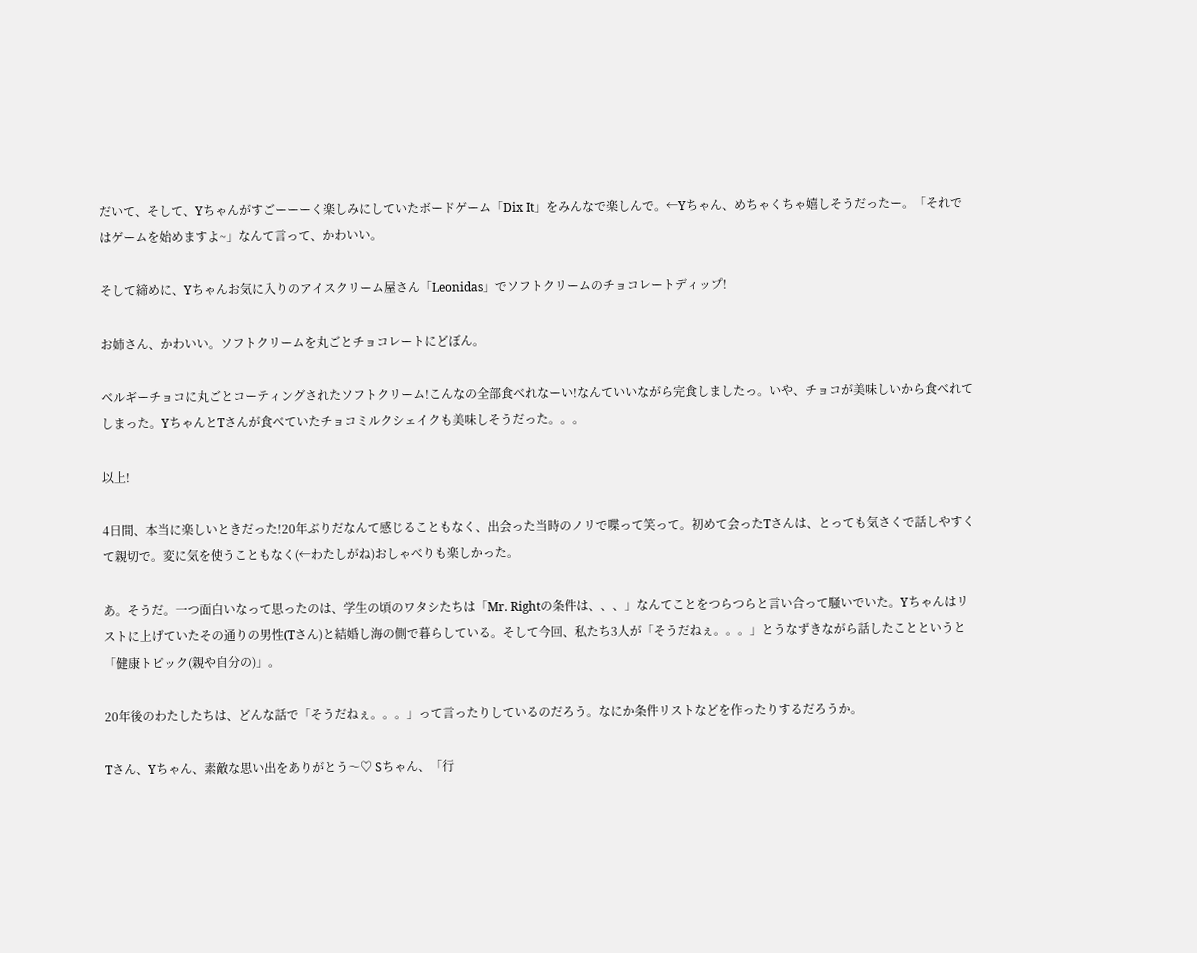だいて、そして、Yちゃんがすごーーーく楽しみにしていたボードゲーム「Dix It」をみんなで楽しんで。←Yちゃん、めちゃくちゃ嬉しそうだったー。「それではゲームを始めますよ~」なんて言って、かわいい。

そして締めに、Yちゃんお気に入りのアイスクリーム屋さん「Leonidas」でソフトクリームのチョコレートディップ!

お姉さん、かわいい。ソフトクリームを丸ごとチョコレートにどぼん。

ベルギーチョコに丸ごとコーティングされたソフトクリーム!こんなの全部食べれなーい!なんていいながら完食しましたっ。いや、チョコが美味しいから食べれてしまった。YちゃんとTさんが食べていたチョコミルクシェイクも美味しそうだった。。。

以上!

4日間、本当に楽しいときだった!20年ぶりだなんて感じることもなく、出会った当時のノリで喋って笑って。初めて会ったTさんは、とっても気さくで話しやすくて親切で。変に気を使うこともなく(←わたしがね)おしゃべりも楽しかった。

あ。そうだ。一つ面白いなって思ったのは、学生の頃のワタシたちは「Mr. Rightの条件は、、、」なんてことをつらつらと言い合って騒いでいた。Yちゃんはリストに上げていたその通りの男性(Tさん)と結婚し海の側で暮らしている。そして今回、私たち3人が「そうだねぇ。。。」とうなずきながら話したことというと「健康トピック(親や自分の)」。

20年後のわたしたちは、どんな話で「そうだねぇ。。。」って言ったりしているのだろう。なにか条件リストなどを作ったりするだろうか。

Tさん、Yちゃん、素敵な思い出をありがとう〜♡ Sちゃん、「行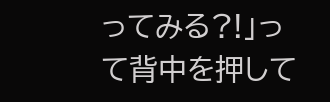ってみる?!」って背中を押して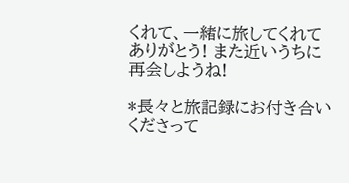くれて、一緒に旅してくれてありがとう! また近いうちに再会しようね!

*長々と旅記録にお付き合いくださって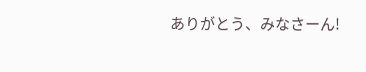ありがとう、みなさーん!